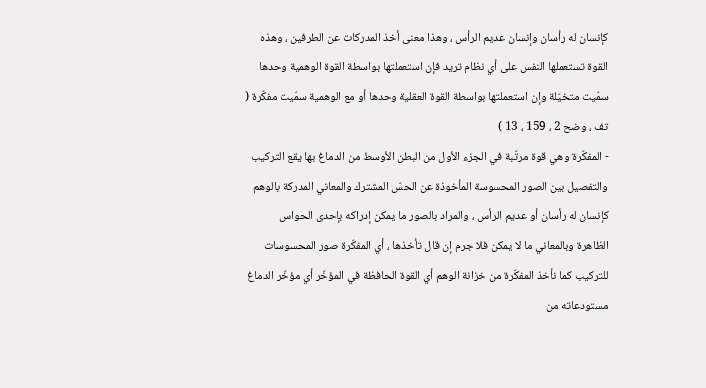كإنسان له رأسان وإنسان عديم الرأس ، وهذا معنى أخذ المدركات عن الطرفين ، وهذه القوة تستعملها النفس على أي نظام تريد فإن استعملتها بواسطة القوة الوهمية وحدها سمّيت متخيّلة وإن استعملتها بواسطة القوة العقلية وحدها أو مع الوهمية سمّيت مفكّرة ( تف ، وضح 2 ، 159 ، 13 )
- المفكّرة وهي قوة مرتّبة في الجزء الأول من البطن الأوسط من الدماغ بها يقع التركيب والتفصيل بين الصور المحسوسة المأخوذة عن الحسّ المشترك والمعاني المدركة بالوهم كإنسان له رأسان أو عديم الرأس ، والمراد بالصور ما يمكن إدراكه بإحدى الحواس الظاهرة وبالمعاني ما لا يمكن فلا جرم إن قال تأخذها ، أي المفكّرة صور المحسوسات للتركيب كما نأخذ المفكّرة من خزانة الوهم أي القوة الحافظة في المؤخّر أي مؤخّر الدماغ مستودعاته من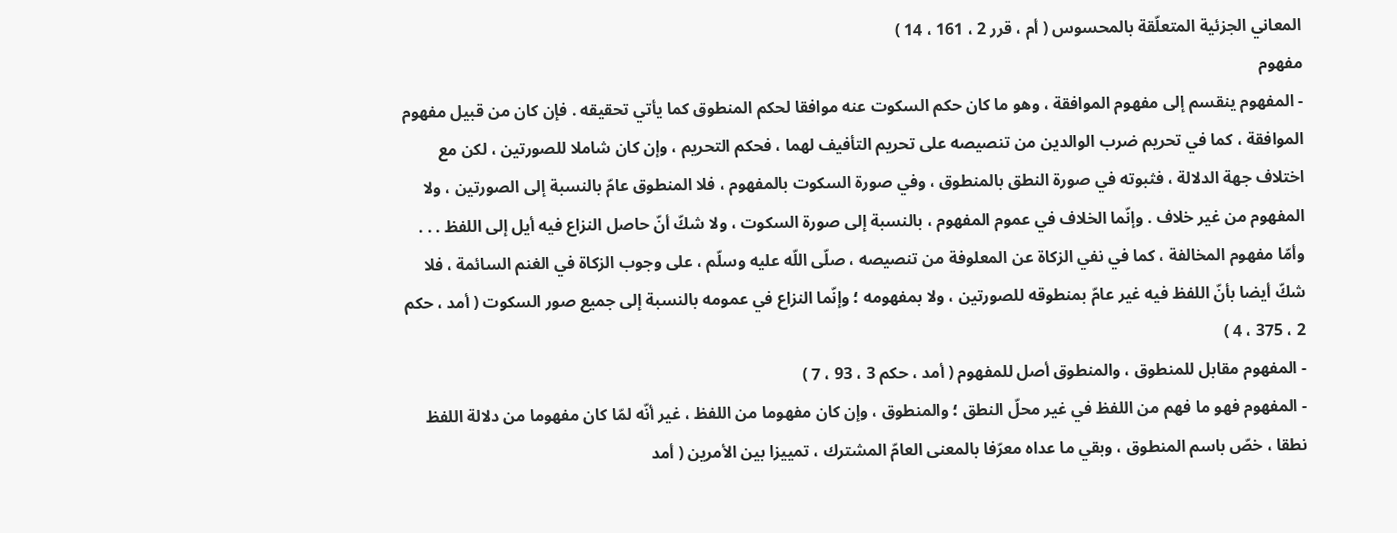المعاني الجزئية المتعلّقة بالمحسوس ( أم ، قرر 2 ، 161 ، 14 )
مفهوم
- المفهوم ينقسم إلى مفهوم الموافقة ، وهو ما كان حكم السكوت عنه موافقا لحكم المنطوق كما يأتي تحقيقه . فإن كان من قبيل مفهوم الموافقة ، كما في تحريم ضرب الوالدين من تنصيصه على تحريم التأفيف لهما ، فحكم التحريم ، وإن كان شاملا للصورتين ، لكن مع اختلاف جهة الدلالة ، فثبوته في صورة النطق بالمنطوق ، وفي صورة السكوت بالمفهوم ، فلا المنطوق عامّ بالنسبة إلى الصورتين ، ولا المفهوم من غير خلاف . وإنّما الخلاف في عموم المفهوم ، بالنسبة إلى صورة السكوت ، ولا شكّ أنّ حاصل النزاع فيه أيل إلى اللفظ . . . وأمّا مفهوم المخالفة ، كما في نفي الزكاة عن المعلوفة من تنصيصه ، صلّى اللّه عليه وسلّم ، على وجوب الزكاة في الغنم السائمة ، فلا شكّ أيضا بأنّ اللفظ فيه غير عامّ بمنطوقه للصورتين ، ولا بمفهومه ؛ وإنّما النزاع في عمومه بالنسبة إلى جميع صور السكوت ( أمد ، حكم 2 ، 375 ، 4 )
- المفهوم مقابل للمنطوق ، والمنطوق أصل للمفهوم ( أمد ، حكم 3 ، 93 ، 7 )
- المفهوم فهو ما فهم من اللفظ في غير محلّ النطق ؛ والمنطوق ، وإن كان مفهوما من اللفظ ، غير أنّه لمّا كان مفهوما من دلالة اللفظ نطقا ، خصّ باسم المنطوق ، وبقي ما عداه معرّفا بالمعنى العامّ المشترك ، تمييزا بين الأمرين ( أمد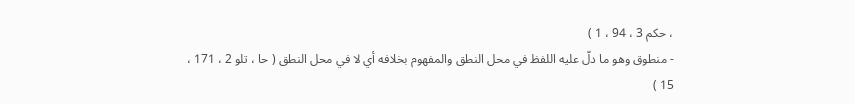، حكم 3 ، 94 ، 1 )
- منطوق وهو ما دلّ عليه اللفظ في محل النطق والمفهوم بخلافه أي لا في محل النطق ( حا ، تلو 2 ، 171 ، 15 )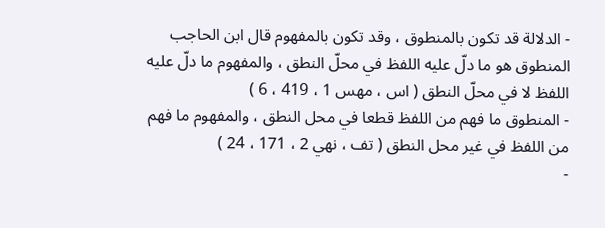- الدلالة قد تكون بالمنطوق ، وقد تكون بالمفهوم قال ابن الحاجب المنطوق هو ما دلّ عليه اللفظ في محلّ النطق ، والمفهوم ما دلّ عليه اللفظ لا في محلّ النطق ( اس ، مهس 1 ، 419 ، 6 )
- المنطوق ما فهم من اللفظ قطعا في محل النطق ، والمفهوم ما فهم من اللفظ في غير محل النطق ( تف ، نهي 2 ، 171 ، 24 )
-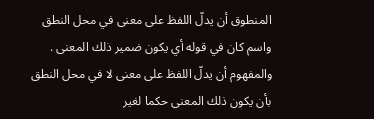المنطوق أن يدلّ اللفظ على معنى في محل النطق واسم كان في قوله أي يكون ضمير ذلك المعنى . والمفهوم أن يدلّ اللفظ على معنى لا في محل النطق بأن يكون ذلك المعنى حكما لغير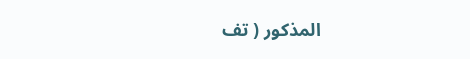المذكور ( تف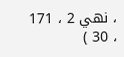، نهي 2 ، 171 ، 30 )